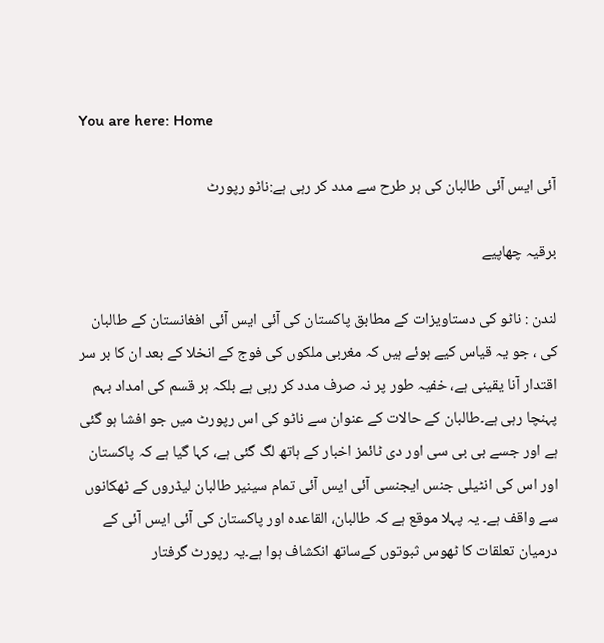You are here: Home

آئی ایس آئی طالبان کی ہر طرح سے مدد کر رہی ہے:ناٹو رپورٹ

برقیہ چھاپیے

لندن : ناٹو کی دستاویزات کے مطابق پاکستان کی آئی ایس آئی افغانستان کے طالبان کی ، جو یہ قیاس کیے ہوئے ہیں کہ مغربی ملکوں کی فوج کے انخلا کے بعد ان کا بر سر اقتدار آنا یقینی ہے، خفیہ طور پر نہ صرف مدد کر رہی ہے بلکہ ہر قسم کی امداد بہم پہنچا رہی ہے۔طالبان کے حالات کے عنوان سے ناٹو کی اس رپورٹ میں جو افشا ہو گئی ہے اور جسے بی بی سی اور دی ٹائمز اخبار کے ہاتھ لگ گئی ہے، کہا گیا ہے کہ پاکستان اور اس کی انٹیلی جنس ایجنسی آئی ایس آئی تمام سینیر طالبان لیڈروں کے ٹھکانوں سے واقف ہے۔ یہ پہلا موقع ہے کہ طالبان، القاعدہ اور پاکستان کی آئی ایس آئی کے درمیان تعلقات کا ٹھوس ثبوتوں کےساتھ انکشاف ہوا ہے۔یہ رپورٹ گرفتار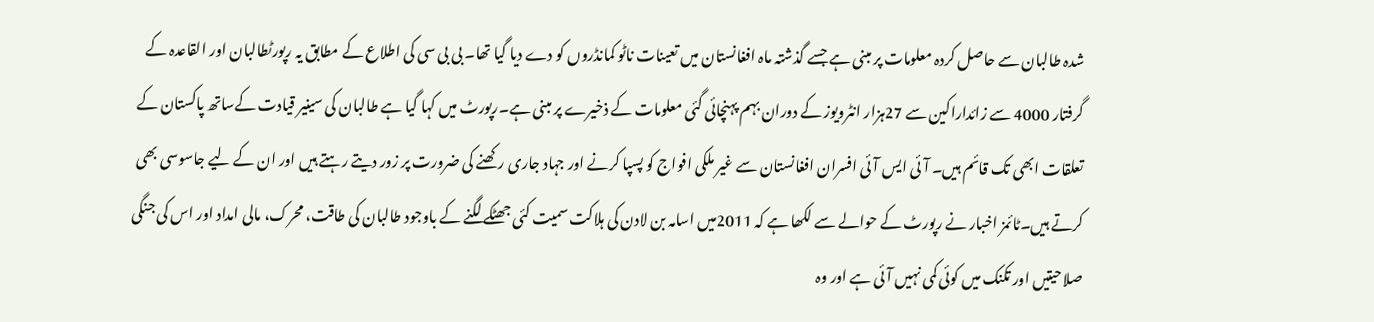شدہ طالبان سے حاصل کردہ معلومات پر مبنی ہے جسے گذشتہ ماہ افغانستان میں تعینات ناٹو کمانڈروں کو دے دیا گیا تھا۔ بی بی سی کی اطلاع کے مطابق یہ رپورٹطالبان اور القاعدہ کے گرفتار 4000 سے زائداراکین سے 27ہزار انٹرویوز کے دوران بہم پہنچائی گئی معلومات کے ذخیرے پر مبنی ہے۔رپورٹ میں کہا گیا ہے طالبان کی سینیر قیادت کےساتھ پاکستان کے تعلقات ابھی تک قائم ہیں۔ آئی ایس آئی افسران افغانستان سے غیر ملکی افواج کو پسپا کرنے اور جہاد جاری رکھنے کی ضرورت پر زور دیتے رہتے ہیں اور ان کے لیے جاسوسی بھی کرتے ہیں۔ٹائمز اخبار نے رپورٹ کے حوالے سے لکھا ہے کہ 2011میں اسامہ بن لادن کی ہلاکت سمیت کئی جھٹکے لگنے کے باوجود طالبان کی طاقت، محرک، مالی امداد اور اس کی جنگی صلاحیتیں اور تکنک میں کوئی کمی نہیں آئی ہے اور وہ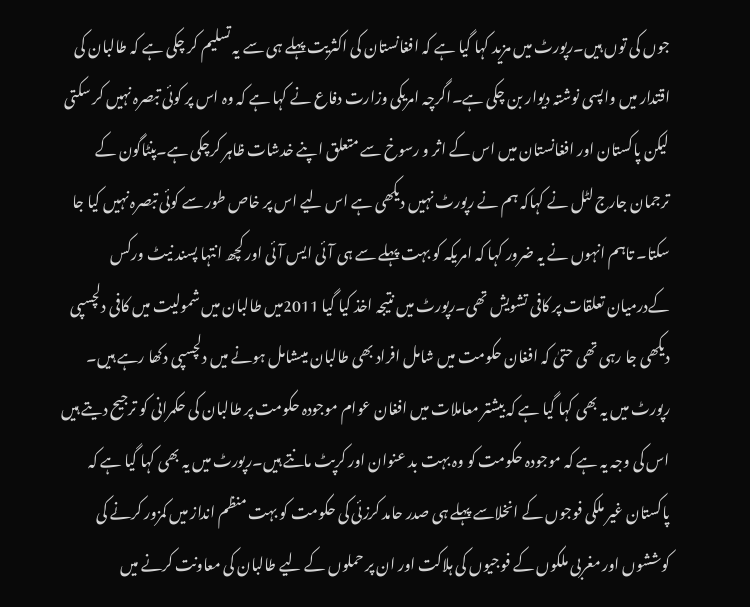جوں کی توں ہیں۔رپورٹ میں مزید کہا گیا ہے کہ افغانستان کی اکثریت پہلے ہی سے یہ تسلیم کر چکی ہے کہ طالبان کی اقتدار میں واپسی نوشتہ دیوار بن چکی ہے۔اگرچہ امریکی وزارت دفاع نے کہا ہے کہ وہ اس پر کوئی تبصرہ نہیں کر سکتی لیکن پاکستان اور افغانستان میں اس کے اثر و رسوخ سے متعلق اپنے خدشات ظاہر کرچکی ہے۔پنٹاگون کے ترجمان جارج لٹل نے کہاکہ ہم نے رپورٹ نہیں دیکھی ہے اس لیے اس پر خاص طور سے کوئی تبصرہ نہیں کیا جا سکتا۔ تاہم انہوں نے یہ ضرور کہا کہ امریکہ کو بہت پہلے سے ہی آئی ایس آئی اور کچھ انتہا پسند نیٹ ورکس کےدرمیان تعلقات پر کافی تشویش تھی۔رپورٹ میں نتیجہ اخذ کیا گیا 2011میں طالبان میں شمولیت میں کافی دلچسپی دیکھی جا رہی تھی حتیٰ کہ افغان حکومت میں شامل افراد بھی طالبان میںشامل ہونے میں دلچسپی دکھا رہے ہیں۔ رپورٹ میں یہ بھی کہا گیا ہے کہ بیشتر معاملات میں افغان عوام موجودہ حکومت پر طالبان کی حکمرانی کو ترجیح دیتے ہیں اس کی وجہ یہ ہے کہ موجودہ حکومت کو وہ بہت بد عنوان اور کرپٹ مانتے ہیں۔رپورٹ میں یہ بھی کہا گیا ہے کہ پاکستان غیر ملکی فوجوں کے انخلاسے پہلے ہی صدر حامد کرزئی کی حکومت کو بہت منظم انداز میں کمزور کرنے کی کوششوں اور مغربی ملکوں کے فوجیوں کی ہلاکت اور ان پر حملوں کے لیے طالبان کی معاونت کرنے میں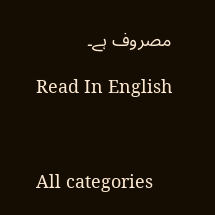مصروف ہے۔

Read In English



All categories